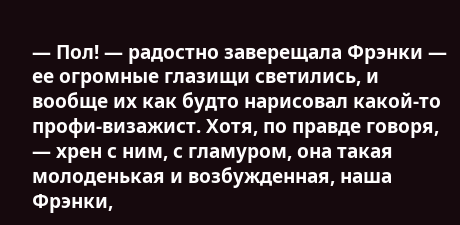— Пол! — радостно заверещала Фрэнки — ее огромные глазищи светились, и вообще их как будто нарисовал какой-то профи-визажист. Хотя, по правде говоря, — хрен с ним, с гламуром, она такая молоденькая и возбужденная, наша Фрэнки,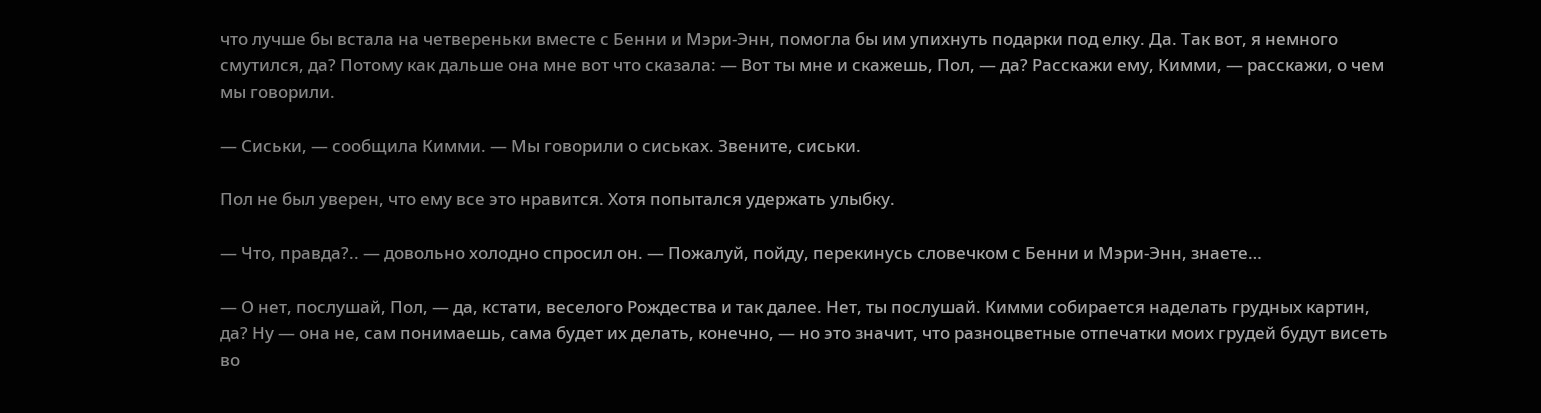что лучше бы встала на четвереньки вместе с Бенни и Мэри-Энн, помогла бы им упихнуть подарки под елку. Да. Так вот, я немного смутился, да? Потому как дальше она мне вот что сказала: — Вот ты мне и скажешь, Пол, — да? Расскажи ему, Кимми, — расскажи, о чем мы говорили.

— Сиськи, — сообщила Кимми. — Мы говорили о сиськах. Звените, сиськи.

Пол не был уверен, что ему все это нравится. Хотя попытался удержать улыбку.

— Что, правда?.. — довольно холодно спросил он. — Пожалуй, пойду, перекинусь словечком с Бенни и Мэри-Энн, знаете…

— О нет, послушай, Пол, — да, кстати, веселого Рождества и так далее. Нет, ты послушай. Кимми собирается наделать грудных картин, да? Ну — она не, сам понимаешь, сама будет их делать, конечно, — но это значит, что разноцветные отпечатки моих грудей будут висеть во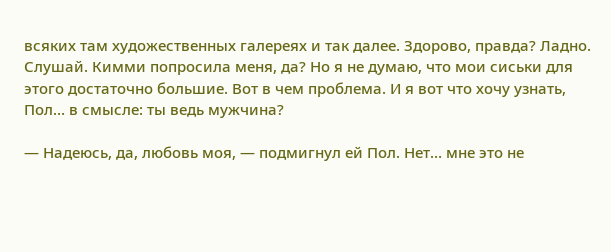всяких там художественных галереях и так далее. Здорово, правда? Ладно. Слушай. Кимми попросила меня, да? Но я не думаю, что мои сиськи для этого достаточно большие. Вот в чем проблема. И я вот что хочу узнать, Пол… в смысле: ты ведь мужчина?

— Надеюсь, да, любовь моя, — подмигнул ей Пол. Нет… мне это не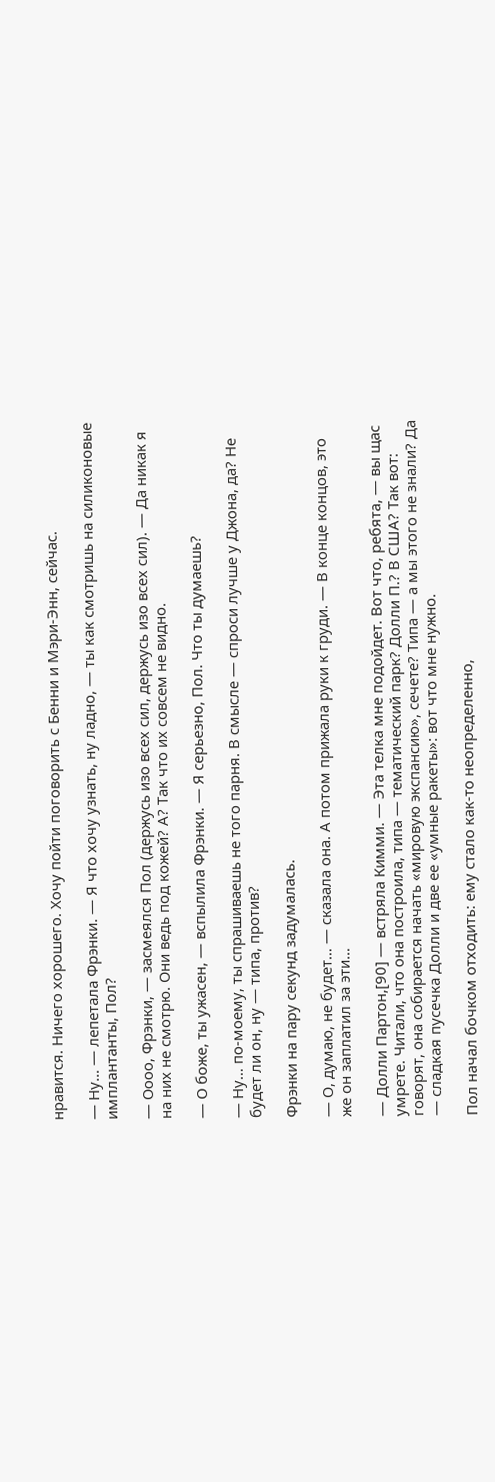нравится. Ничего хорошего. Хочу пойти поговорить с Бенни и Мэри-Энн, сейчас.

— Ну… — лепетала Фрэнки. — Я что хочу узнать, ну ладно, — ты как смотришь на силиконовые имплантанты, Пол?

— Оооо, Фрэнки, — засмеялся Пол (держусь изо всех сил, держусь изо всех сил). — Да никак я на них не смотрю. Они ведь под кожей? А? Так что их совсем не видно.

— О боже, ты ужасен, — вспылила Фрэнки. — Я серьезно, Пол. Что ты думаешь?

— Ну… по-моему, ты спрашиваешь не того парня. В смысле — спроси лучше у Джона, да? Не будет ли он, ну — типа, против?

Фрэнки на пару секунд задумалась.

— О, думаю, не будет… — сказала она. А потом прижала руки к груди. — В конце концов, это же он заплатил за эти…

— Долли Партон,[90] — встряла Кимми. — Эта телка мне подойдет. Вот что, ребята, — вы щас умрете. Читали, что она построила, типа — тематический парк? Долли П.? В США? Так вот: говорят, она собирается начать «мировую экспансию», сечете? Типа — а мы этого не знали? Да — сладкая пусечка Долли и две ее «умные ракеты»: вот что мне нужно.

Пол начал бочком отходить: ему стало как-то неопределенно,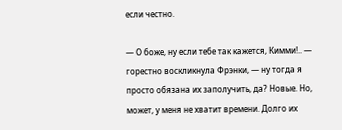если честно.

— О боже, ну если тебе так кажется, Кимми!.. — горестно воскликнула Фрэнки, — ну тогда я просто обязана их заполучить, да? Новые. Но, может, у меня не хватит времени. Долго их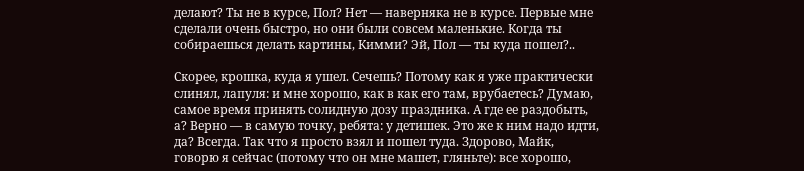делают? Ты не в курсе, Пол? Нет — наверняка не в курсе. Первые мне сделали очень быстро, но они были совсем маленькие. Когда ты собираешься делать картины, Кимми? Эй, Пол — ты куда пошел?..

Скорее, крошка, куда я ушел. Сечешь? Потому как я уже практически слинял, лапуля: и мне хорошо, как в как его там, врубаетесь? Думаю, самое время принять солидную дозу праздника. А где ее раздобыть, а? Верно — в самую точку, ребята: у детишек. Это же к ним надо идти, да? Всегда. Так что я просто взял и пошел туда. Здорово, Майк, говорю я сейчас (потому что он мне машет, гляньте): все хорошо,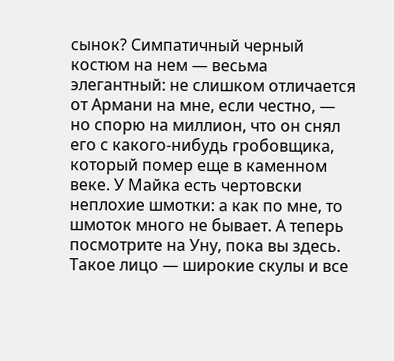сынок? Симпатичный черный костюм на нем — весьма элегантный: не слишком отличается от Армани на мне, если честно, — но спорю на миллион, что он снял его с какого-нибудь гробовщика, который помер еще в каменном веке. У Майка есть чертовски неплохие шмотки: а как по мне, то шмоток много не бывает. А теперь посмотрите на Уну, пока вы здесь. Такое лицо — широкие скулы и все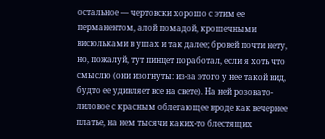остальное — чертовски хорошо с этим ее перманентом, алой помадой, крошечными висюльками в ушах и так далее; бровей почти нету, но, пожалуй, тут пинцет поработал, если я хоть что смыслю (они изогнуты: из-за этого у нее такой вид, будто ее удивляет все на свете). На ней розовато-лиловое с красным облегающее вроде как вечернее платье, на нем тысячи каких-то блестящих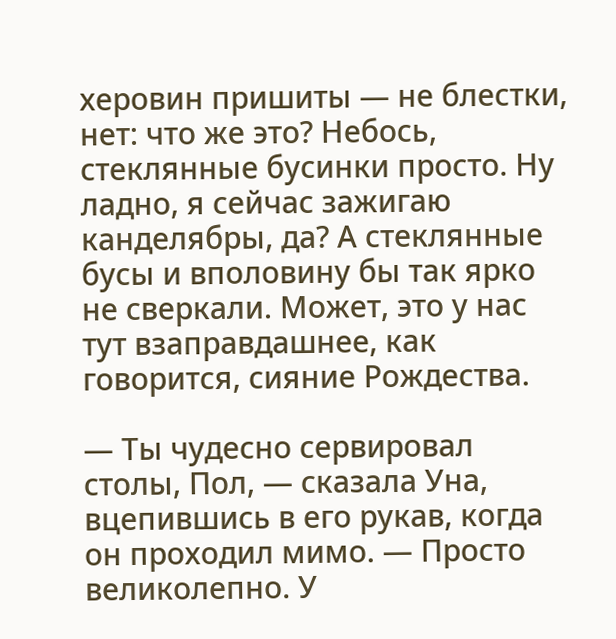херовин пришиты — не блестки, нет: что же это? Небось, стеклянные бусинки просто. Ну ладно, я сейчас зажигаю канделябры, да? А стеклянные бусы и вполовину бы так ярко не сверкали. Может, это у нас тут взаправдашнее, как говорится, сияние Рождества.

— Ты чудесно сервировал столы, Пол, — сказала Уна, вцепившись в его рукав, когда он проходил мимо. — Просто великолепно. У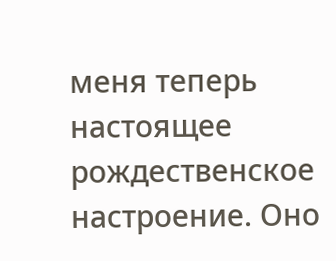меня теперь настоящее рождественское настроение. Оно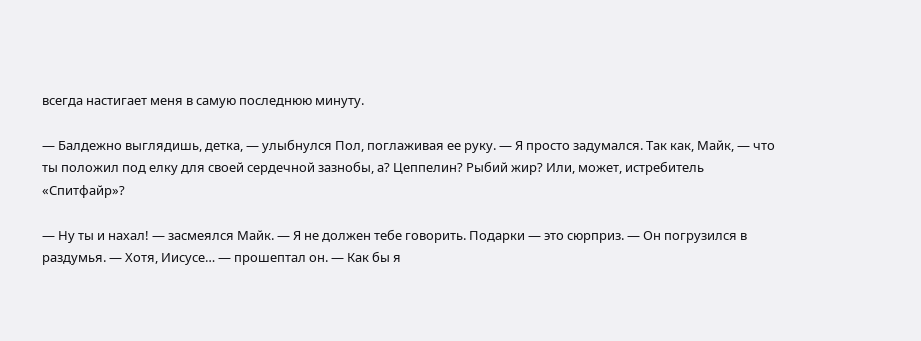всегда настигает меня в самую последнюю минуту.

— Балдежно выглядишь, детка, — улыбнулся Пол, поглаживая ее руку. — Я просто задумался. Так как, Майк, — что ты положил под елку для своей сердечной зазнобы, а? Цеппелин? Рыбий жир? Или, может, истребитель «Спитфайр»?

— Ну ты и нахал! — засмеялся Майк. — Я не должен тебе говорить. Подарки — это сюрприз. — Он погрузился в раздумья. — Хотя, Иисусе… — прошептал он. — Как бы я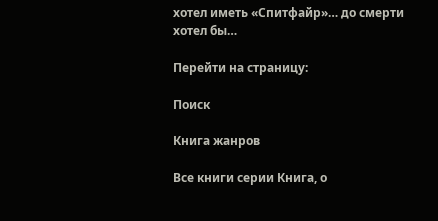хотел иметь «Спитфайр»… до смерти хотел бы…

Перейти на страницу:

Поиск

Книга жанров

Все книги серии Книга, о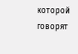которой говорят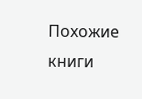Похожие книги